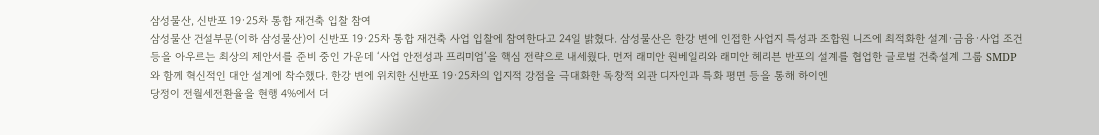삼성물산, 신반포 19·25차 통합 재건축 입찰 참여
삼성물산 건설부문(이하 삼성물산)이 신반포 19·25차 통합 재건축 사업 입찰에 참여한다고 24일 밝혔다. 삼성물산은 한강 변에 인접한 사업지 특성과 조합원 니즈에 최적화한 설계·금융·사업 조건 등을 아우르는 최상의 제안서를 준비 중인 가운데 ‘사업 안전성과 프리미엄’을 핵심 전략으로 내세웠다. 먼저 래미안 원베일리와 래미안 헤리븐 반포의 설계를 협업한 글로벌 건축설계 그룹 SMDP와 함께 혁신적인 대안 설계에 착수했다. 한강 변에 위치한 신반포 19·25차의 입지적 강점을 극대화한 독창적 외관 디자인과 특화 평면 등을 통해 하이엔
당정이 전월세전환율을 현행 4%에서 더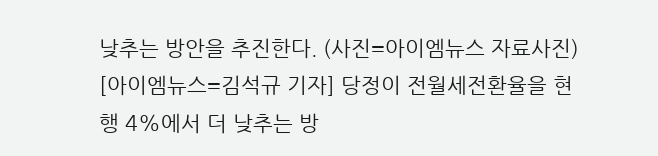낮추는 방안을 추진한다. (사진=아이엠뉴스 자료사진)
[아이엠뉴스=김석규 기자] 당정이 전월세전환율을 현행 4%에서 더 낮추는 방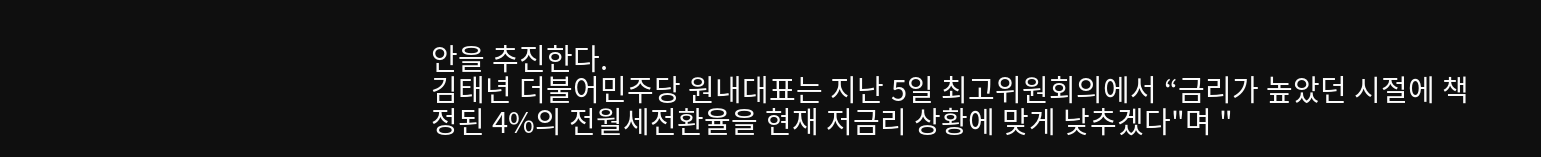안을 추진한다.
김태년 더불어민주당 원내대표는 지난 5일 최고위원회의에서 “금리가 높았던 시절에 책정된 4%의 전월세전환율을 현재 저금리 상황에 맞게 낮추겠다"며 "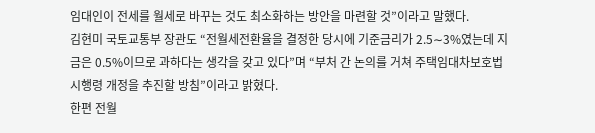임대인이 전세를 월세로 바꾸는 것도 최소화하는 방안을 마련할 것”이라고 말했다.
김현미 국토교통부 장관도 “전월세전환율을 결정한 당시에 기준금리가 2.5∼3%였는데 지금은 0.5%이므로 과하다는 생각을 갖고 있다”며 “부처 간 논의를 거쳐 주택임대차보호법 시행령 개정을 추진할 방침”이라고 밝혔다.
한편 전월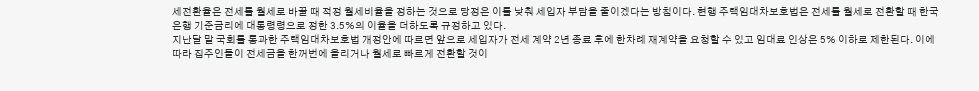세전환율은 전세를 월세로 바꿀 때 적정 월세비율을 정하는 것으로 당정은 이를 낮춰 세입자 부담을 줄이겠다는 방침이다. 현행 주택임대차보호법은 전세를 월세로 전환할 때 한국은행 기준금리에 대통령령으로 정한 3.5%의 이율을 더하도록 규정하고 있다.
지난달 말 국회를 통과한 주택임대차보호법 개정안에 따르면 앞으로 세입자가 전세 계약 2년 종료 후에 한차례 재계약을 요청할 수 있고 임대료 인상은 5% 이하로 제한된다. 이에 따라 집주인들이 전세금을 한꺼번에 올리거나 월세로 빠르게 전환할 것이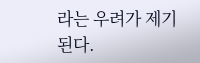라는 우려가 제기된다.